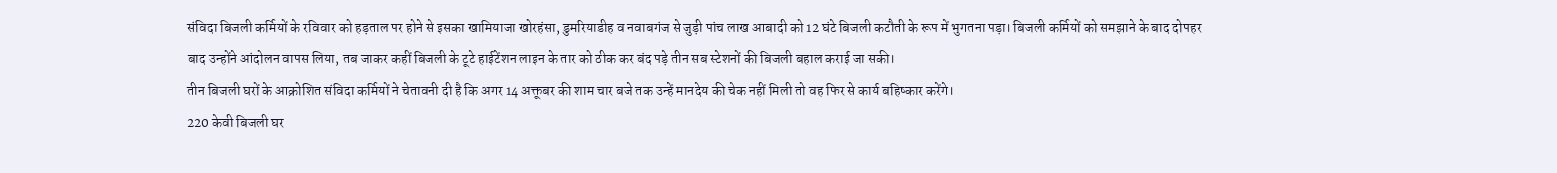संविदा बिजली कर्मियों के रविवार को हड़ताल पर होने से इसका खामियाजा खोरहंसा, डुमरियाडीह व नवाबगंज से जुड़ी पांच लाख आबादी को 12 घंटे बिजली कटौती के रूप में भुगतना पड़ा। बिजली कर्मियों को समझाने के बाद दोपहर बाद उन्होंने आंदोलन वापस लिया, तब जाकर कहीं बिजली के टूटे हाईटेंशन लाइन के तार को ठीक कर बंद पड़े तीन सब स्टेशनों की बिजली बहाल कराई जा सकी।
तीन बिजली घरों के आक्रोशित संविदा कर्मियों ने चेतावनी दी है कि अगर 14 अक्तूबर की शाम चार बजे तक उन्हें मानदेय की चेक नहीं मिली तो वह फिर से कार्य बहिष्कार करेंगे।
220 केवी बिजली घर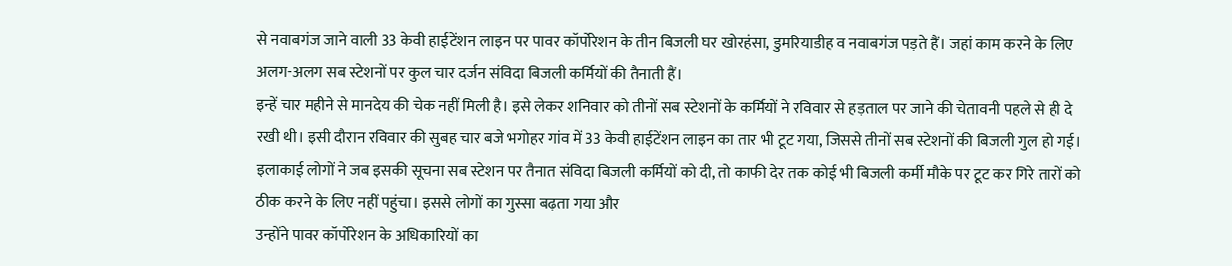से नवाबगंज जाने वाली 33 केवी हाईटेंशन लाइन पर पावर कॉर्पोरेशन के तीन बिजली घर खोरहंसा, डुमरियाडीह व नवाबगंज पड़ते हैं। जहां काम करने के लिए अलग-अलग सब स्टेशनों पर कुल चार दर्जन संविदा बिजली कर्मियों की तैनाती हैं।
इन्हें चार महीने से मानदेय की चेक नहीं मिली है। इसे लेकर शनिवार को तीनों सब स्टेशनों के कर्मियों ने रविवार से हड़ताल पर जाने की चेतावनी पहले से ही दे रखी थी। इसी दौरान रविवार की सुबह चार बजे भगोहर गांव में 33 केवी हाईटेंशन लाइन का तार भी टूट गया, जिससे तीनों सब स्टेशनों की बिजली गुल हो गई।
इलाकाई लोगों ने जब इसकी सूचना सब स्टेशन पर तैनात संविदा बिजली कर्मियों को दी, तो काफी देर तक कोई भी बिजली कर्मी मौके पर टूट कर गिरे तारों को ठीक करने के लिए नहीं पहुंचा। इससे लोगों का गुस्सा बढ़ता गया और
उन्होंने पावर कॉर्पोरेशन के अधिकारियों का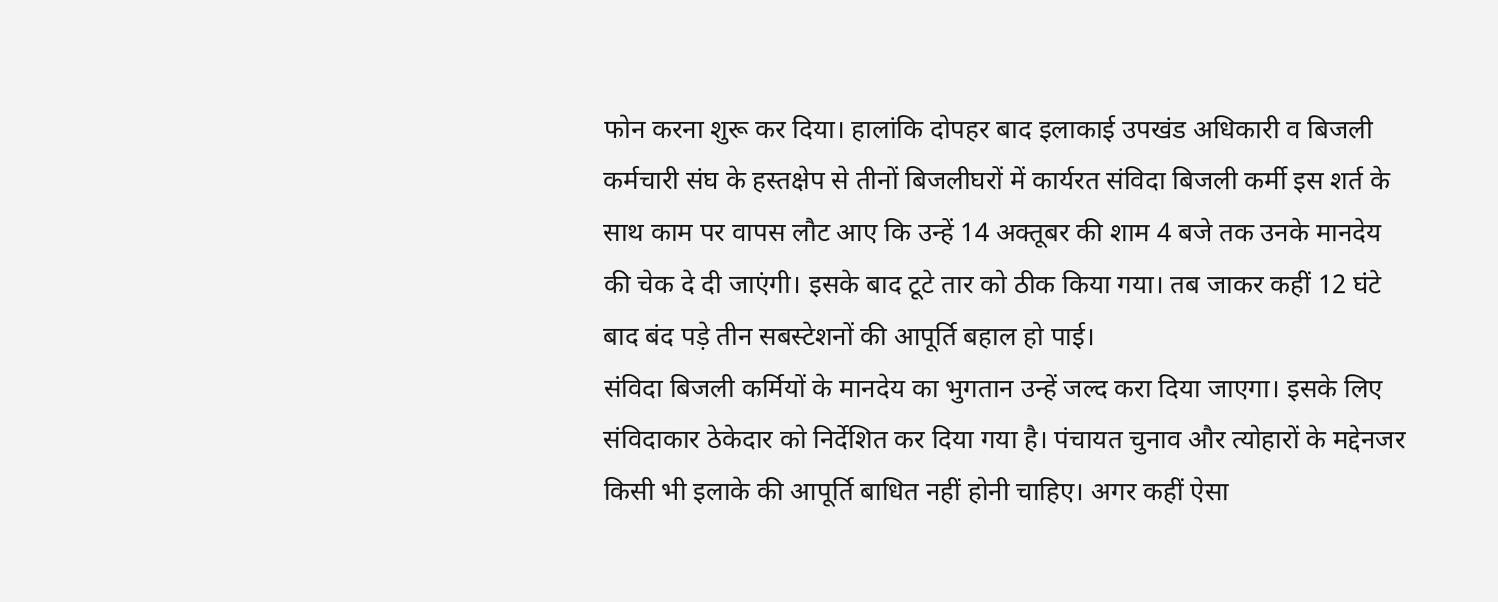फोन करना शुरू कर दिया। हालांकि दोपहर बाद इलाकाई उपखंड अधिकारी व बिजली कर्मचारी संघ के हस्तक्षेप से तीनों बिजलीघरों में कार्यरत संविदा बिजली कर्मी इस शर्त के साथ काम पर वापस लौट आए कि उन्हें 14 अक्तूबर की शाम 4 बजे तक उनके मानदेय की चेक दे दी जाएंगी। इसके बाद टूटे तार को ठीक किया गया। तब जाकर कहीं 12 घंटे बाद बंद पड़े तीन सबस्टेशनों की आपूर्ति बहाल हो पाई।
संविदा बिजली कर्मियों के मानदेय का भुगतान उन्हें जल्द करा दिया जाएगा। इसके लिए संविदाकार ठेकेदार को निर्देशित कर दिया गया है। पंचायत चुनाव और त्योहारों के मद्देनजर किसी भी इलाके की आपूर्ति बाधित नहीं होनी चाहिए। अगर कहीं ऐसा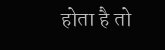होता है तो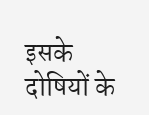इसके दोषियों के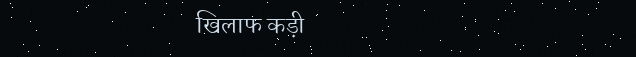खिलाफ कड़ी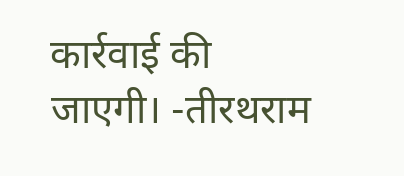कार्रवाई की जाएगी। -तीरथराम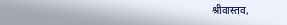श्रीवास्तव,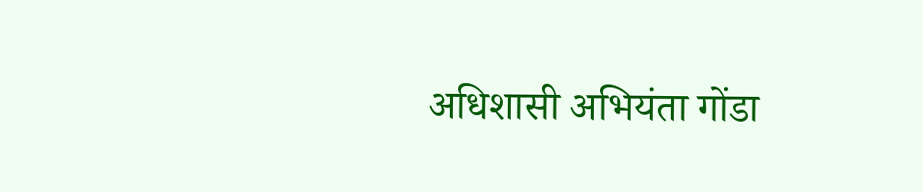अधिशासी अभियंता गोंडा